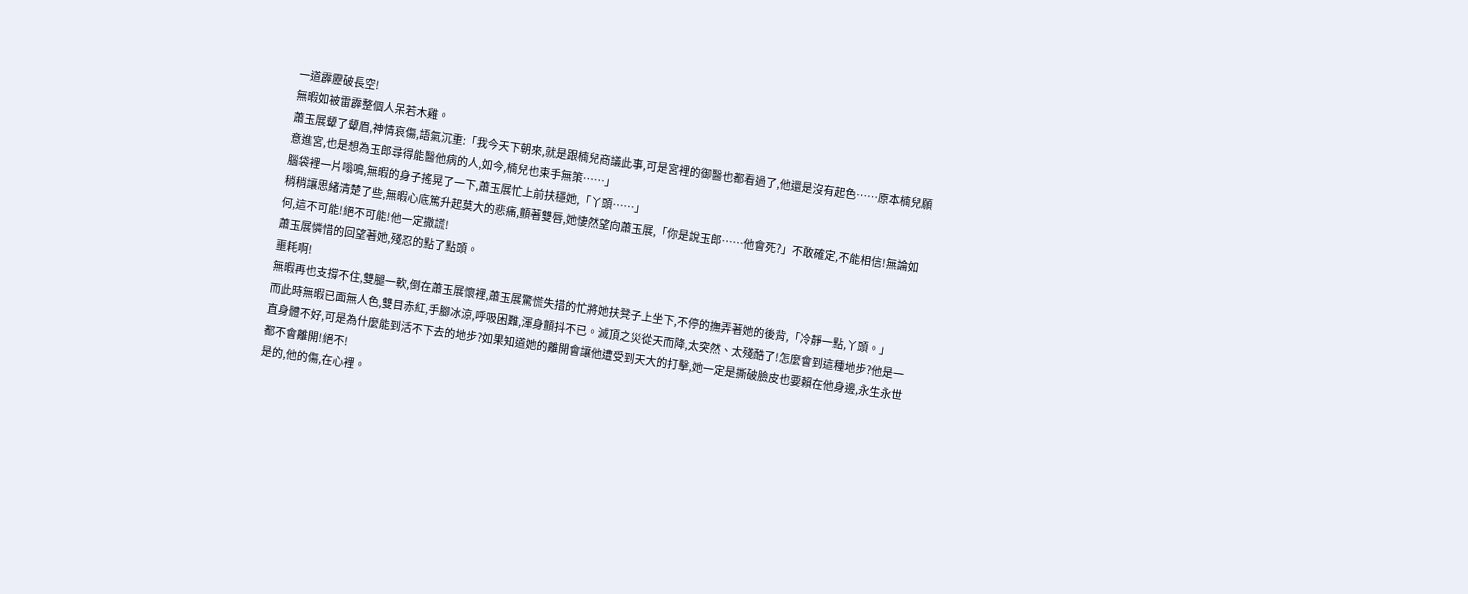一道霹靂破長空!
無暇如被雷霹整個人呆若木雞。
蕭玉展顰了顰眉,神情哀傷,語氣沉重:「我今天下朝來,就是跟楠兒商議此事,可是宮裡的御醫也都看過了,他還是沒有起色……原本楠兒願意進宮,也是想為玉郎尋得能醫他病的人,如今,楠兒也束手無策……」
腦袋裡一片嗡鳴,無暇的身子搖晃了一下,蕭玉展忙上前扶穩她,「丫頭……」
稍稍讓思緒清楚了些,無暇心底篤升起莫大的悲痛,顫著雙唇,她悽然望向蕭玉展,「你是說玉郎……他會死?」不敢確定,不能相信!無論如何,這不可能!絕不可能!他一定撒謊!
蕭玉展憐惜的回望著她,殘忍的點了點頭。
噩耗啊!
無暇再也支撐不住,雙腿一軟,倒在蕭玉展懷裡,蕭玉展驚慌失措的忙將她扶凳子上坐下,不停的撫弄著她的後背,「冷靜一點,丫頭。」
而此時無暇已面無人色,雙目赤紅,手腳冰涼,呼吸困難,渾身顫抖不已。滅頂之災從天而降,太突然、太殘酷了!怎麼會到這種地步?他是一直身體不好,可是為什麼能到活不下去的地步?如果知道她的離開會讓他遭受到天大的打擊,她一定是撕破臉皮也要賴在他身邊,永生永世都不會離開!絕不!
是的,他的傷,在心裡。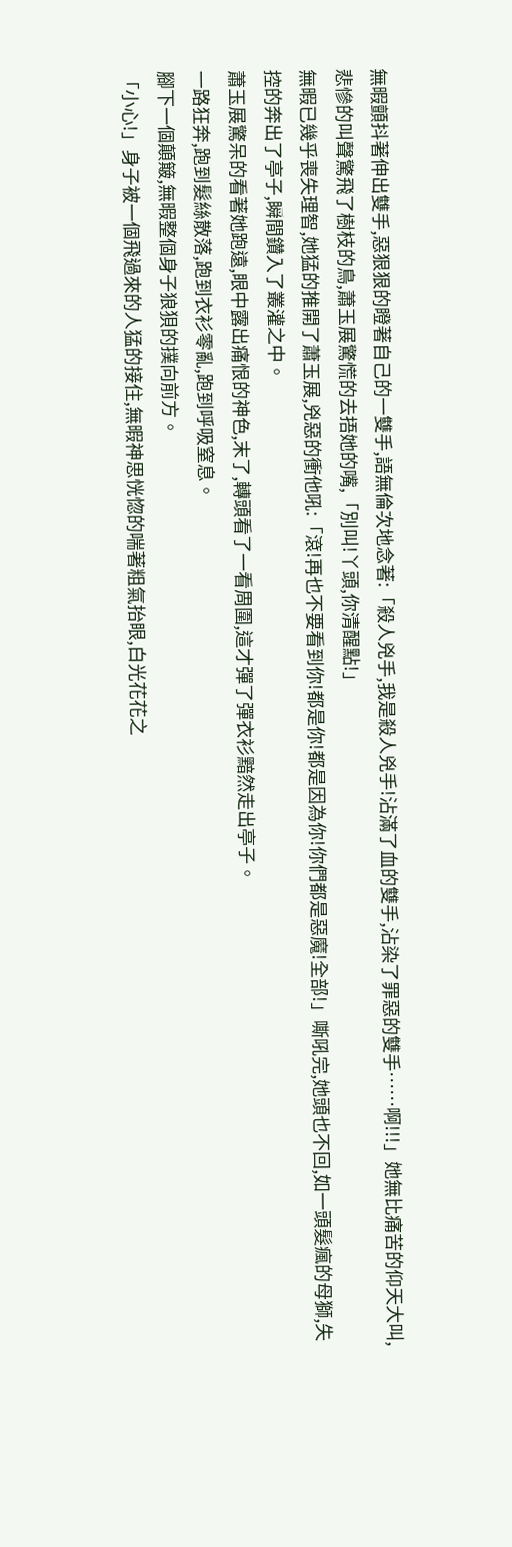無暇顫抖著伸出雙手,惡狠狠的瞪著自己的一雙手,語無倫次地念著:「殺人兇手,我是殺人兇手!沾滿了血的雙手,沾染了罪惡的雙手……啊!!!」她無比痛苦的仰天大叫,悲慘的叫聲驚飛了樹枝的鳥,蕭玉展驚慌的去捂她的嘴,「別叫!丫頭,你清醒點!」
無暇已幾乎喪失理智,她猛的推開了蕭玉展,兇惡的衝他吼:「滾!再也不要看到你!都是你!都是因為你!你們都是惡魔!全部!」嘶吼完,她頭也不回,如一頭髮瘋的母獅,失控的奔出了亭子,瞬間鑽入了叢灌之中。
蕭玉展驚呆的看著她跑遠,眼中露出痛恨的神色,末了,轉頭看了一看周圍,這才彈了彈衣衫黯然走出亭子。
一路狂奔,跑到髮絲散落,跑到衣衫零亂,跑到呼吸窒息。
腳下一個顛簸,無暇整個身子狼狽的撲向前方。
「小心!」身子被一個飛過來的人猛的接住,無暇神思恍惚的喘著粗氣抬眼,白光花花之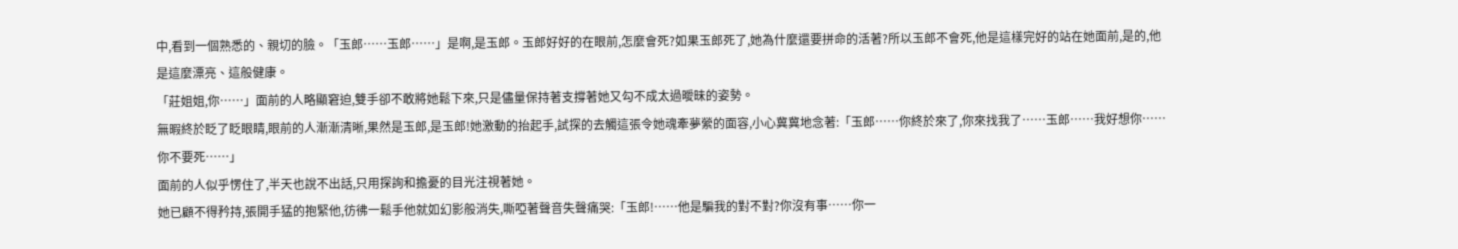中,看到一個熟悉的、親切的臉。「玉郎……玉郎……」是啊,是玉郎。玉郎好好的在眼前,怎麼會死?如果玉郎死了,她為什麼還要拼命的活著?所以玉郎不會死,他是這樣完好的站在她面前,是的,他是這麼漂亮、這般健康。
「莊姐姐,你……」面前的人略顯窘迫,雙手卻不敢將她鬆下來,只是儘量保持著支撐著她又勾不成太過曖昧的姿勢。
無暇終於眨了眨眼睛,眼前的人漸漸清晰,果然是玉郎,是玉郎!她激動的抬起手,試探的去觸這張令她魂牽夢縈的面容,小心冀冀地念著:「玉郎……你終於來了,你來找我了……玉郎……我好想你……你不要死……」
面前的人似乎愣住了,半天也說不出話,只用探詢和擔憂的目光注視著她。
她已顧不得矜持,張開手猛的抱緊他,彷彿一鬆手他就如幻影般消失,嘶啞著聲音失聲痛哭:「玉郎!……他是騙我的對不對?你沒有事……你一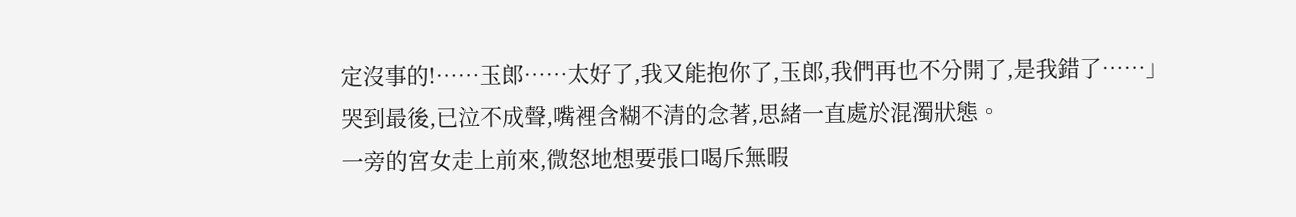定沒事的!……玉郎……太好了,我又能抱你了,玉郎,我們再也不分開了,是我錯了……」哭到最後,已泣不成聲,嘴裡含糊不清的念著,思緒一直處於混濁狀態。
一旁的宮女走上前來,微怒地想要張口喝斥無暇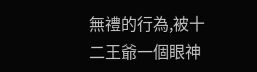無禮的行為,被十二王爺一個眼神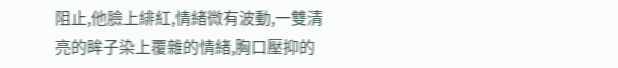阻止,他臉上緋紅,情緒微有波動,一雙清亮的眸子染上覆雜的情緒,胸口壓抑的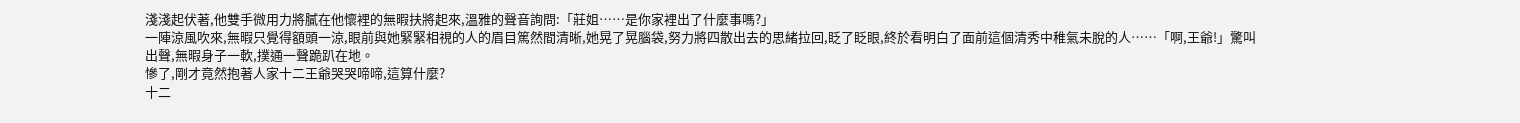淺淺起伏著,他雙手微用力將膩在他懷裡的無暇扶將起來,溫雅的聲音詢問:「莊姐……是你家裡出了什麼事嗎?」
一陣涼風吹來,無暇只覺得額頭一涼,眼前與她緊緊相視的人的眉目篤然間清晰,她晃了晃腦袋,努力將四散出去的思緒拉回,眨了眨眼,終於看明白了面前這個清秀中稚氣未脫的人……「啊,王爺!」驚叫出聲,無暇身子一軟,撲通一聲跪趴在地。
慘了,剛才竟然抱著人家十二王爺哭哭啼啼,這算什麼?
十二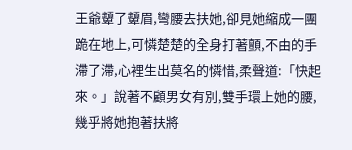王爺顰了顰眉,彎腰去扶她,卻見她縮成一團跪在地上,可憐楚楚的全身打著顫,不由的手滯了滯,心裡生出莫名的憐惜,柔聲道:「快起來。」說著不顧男女有別,雙手環上她的腰,幾乎將她抱著扶將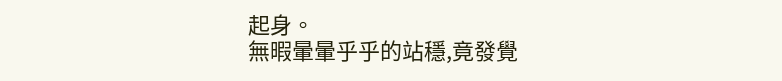起身。
無暇暈暈乎乎的站穩,竟發覺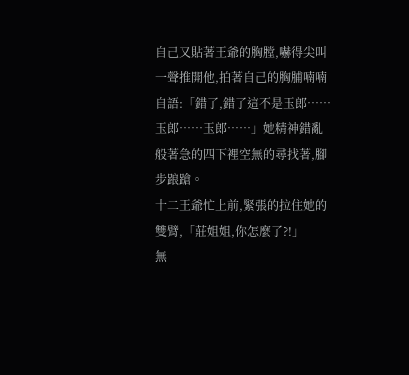自己又貼著王爺的胸膛,嚇得尖叫一聲推開他,拍著自己的胸脯喃喃自語:「錯了,錯了這不是玉郎……玉郎……玉郎……」她精神錯亂般著急的四下裡空無的尋找著,腳步踉蹌。
十二王爺忙上前,緊張的拉住她的雙臂,「莊姐姐,你怎麼了?!」
無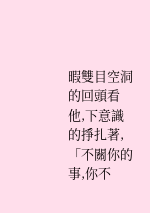暇雙目空洞的回頭看他,下意識的掙扎著,「不關你的事,你不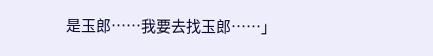是玉郎……我要去找玉郎……」